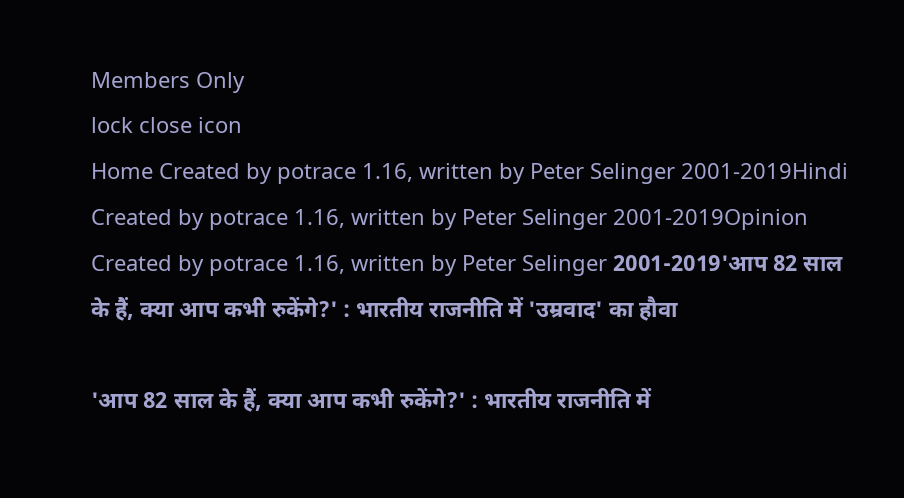Members Only
lock close icon
Home Created by potrace 1.16, written by Peter Selinger 2001-2019Hindi Created by potrace 1.16, written by Peter Selinger 2001-2019Opinion Created by potrace 1.16, written by Peter Selinger 2001-2019'आप 82 साल के हैं, क्या आप कभी रुकेंगे?' : भारतीय राजनीति में 'उम्रवाद' का हौवा

'आप 82 साल के हैं, क्या आप कभी रुकेंगे?' : भारतीय राजनीति में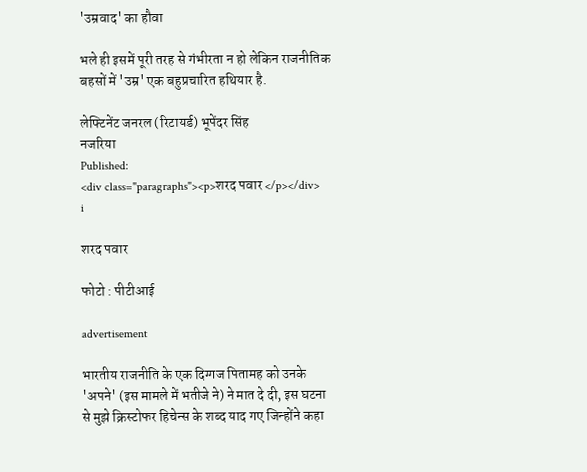'उम्रवाद' का हौवा

भले ही इसमें पूरी तरह से गंभीरता न हो लेकिन राजनीतिक बहसों में 'उम्र' एक बहुप्रचारित हथियार है.

लेफ्टिनेंट जनरल (रिटायर्ड) भूपेंदर सिंह
नजरिया
Published:
<div class="paragraphs"><p>शरद पवार </p></div>
i

शरद पवार

फोटो : पीटीआई

advertisement

भारतीय राजनीति के एक दिग्गज पितामह को उनके 'अपने' (इस मामले में भतीजे ने) ने मात दे दी, इस घटना से मुझे क्रिस्टोफर हिचेन्स के शब्द याद गए जिन्होंने कहा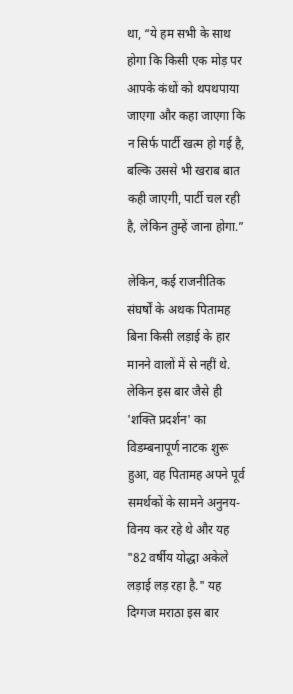था, “ये हम सभी के साथ होगा कि किसी एक मोड़ पर आपके कंधों को थपथपाया जाएगा और कहा जाएगा कि न सिर्फ पार्टी खत्म हो गई है, बल्कि उससे भी खराब बात कही जाएगी, पार्टी चल रही है, लेकिन तुम्हें जाना होगा.”

लेकिन, कई राजनीतिक संघर्षों के अथक पितामह बिना किसी लड़ाई के हार मानने वालों में से नहीं थे. लेकिन इस बार जैसे ही 'शक्ति प्रदर्शन' का विडम्बनापूर्ण नाटक शुरू हुआ, वह पितामह अपने पूर्व समर्थकों के सामने अनुनय-विनय कर रहे थे और यह "82 वर्षीय योद्धा अकेले लड़ाई लड़ रहा है." यह दिग्गज मराठा इस बार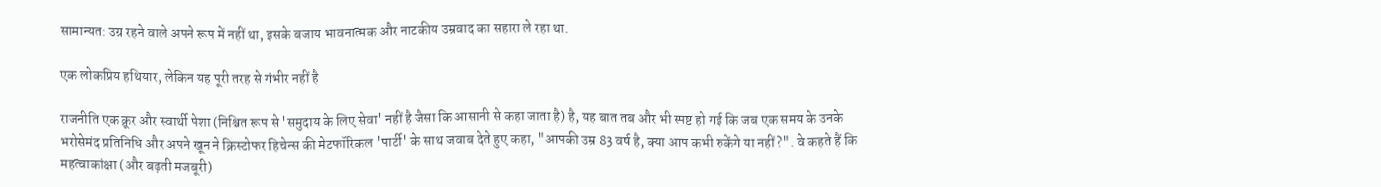सामान्यत: उग्र रहने वाले अपने रूप में नहीं था, इसके बजाय भावनात्मक और नाटकीय उम्रवाद का सहारा ले रहा था.

एक लोकप्रिय हथियार, लेकिन यह पूरी तरह से गंभीर नहीं है

राजनीति एक क्रूर और स्वार्थी पेशा (निश्चित रूप से 'समुदाय के लिए सेवा' नहीं है जैसा कि आसानी से कहा जाता है) है, यह बात तब और भी स्पष्ट हो गई कि जब एक समय के उनके भरोसेमंद प्रतिनिधि और अपने खून ने क्रिस्टोफर हिचेन्स की मेटफॉरिकल 'पार्टी' के साथ जवाब देते हुए कहा, "आपकी उम्र 83 वर्ष है, क्या आप कभी रुकेंगे या नहीं?". वे कहते हैं कि महत्वाकांक्षा (और बढ़ती मजबूरी)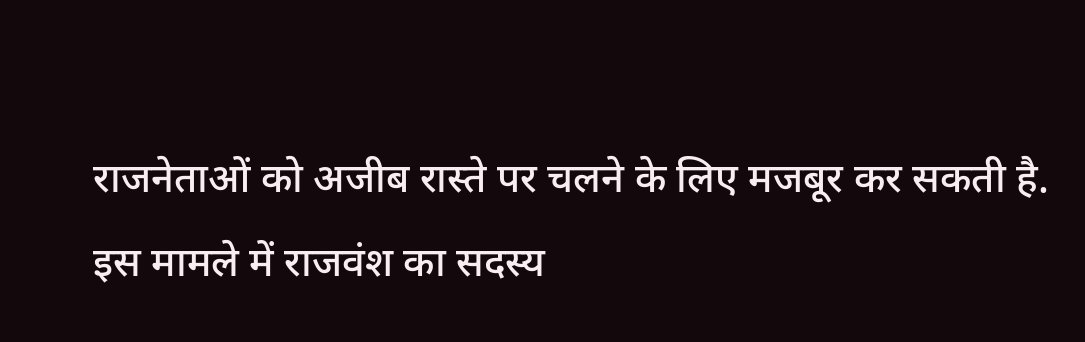राजनेताओं को अजीब रास्ते पर चलने के लिए मजबूर कर सकती है. इस मामले में राजवंश का सदस्य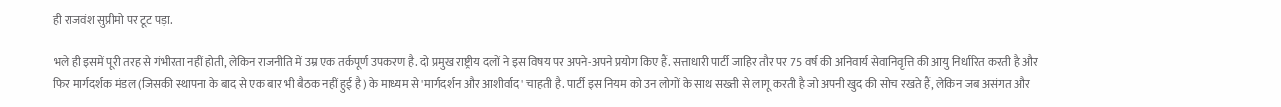ही राजवंश सुप्रीमो पर टूट पड़ा.

भले ही इसमें पूरी तरह से गंभीरता नहीं होती, लेकिन राजनीति में उम्र एक तर्कपूर्ण उपकरण है. दो प्रमुख राष्ट्रीय दलों ने इस विषय पर अपने-अपने प्रयोग किए हैं. सत्ताधारी पार्टी जाहिर तौर पर 75 वर्ष की अनिवार्य सेवानिवृत्ति की आयु निर्धारित करती है और फिर मार्गदर्शक मंडल (जिसकी स्थापना के बाद से एक बार भी बैठक नहीं हुई है) के माध्यम से 'मार्गदर्शन और आशीर्वाद' चाहती है. पार्टी इस नियम को उन लोगों के साथ सख्ती से लागू करती है जो अपनी खुद की सोच रखते हैं, लेकिन जब असंगत और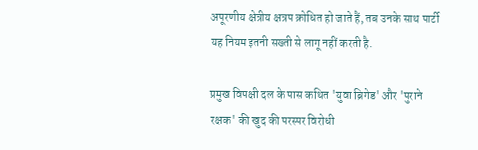अपूरणीय क्षेत्रीय क्षत्रप क्रोधित हो जाते हैं, तब उनके साथ पार्टी यह नियम इतनी सख्ती से लागू नहीं करती है.

प्रमुख विपक्षी दल के पास कथित 'युवा ब्रिगेड' और 'पुराने रक्षक' की खुद की परस्पर विरोधी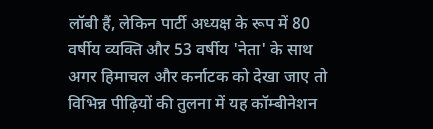लॉबी हैं, लेकिन पार्टी अध्यक्ष के रूप में 80 वर्षीय व्यक्ति और 53 वर्षीय 'नेता' के साथ अगर हिमाचल और कर्नाटक को देखा जाए तो विभिन्न पीढ़ियों की तुलना में यह कॉम्बीनेशन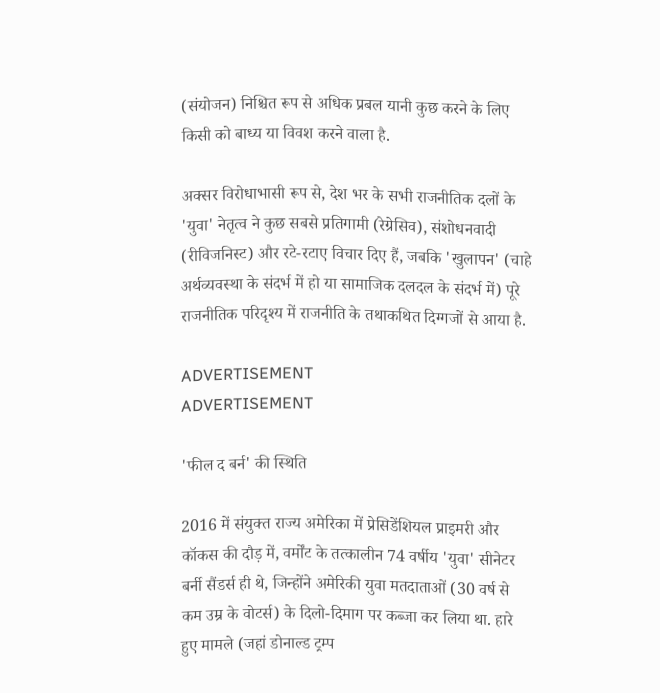(संयोजन) निश्चित रूप से अधिक प्रबल यानी कुछ करने के लिए किसी को बाध्य या विवश करने वाला है.

अक्सर विरोधाभासी रूप से, देश भर के सभी राजनीतिक दलों के 'युवा' नेतृत्व ने कुछ सबसे प्रतिगामी (रेग्रेसिव), संशोधनवादी (रीविजनिस्ट) और रटे-रटाए विचार दिए हैं, जबकि 'खुलापन' (चाहे अर्थव्यवस्था के संदर्भ में हो या सामाजिक दलदल के संदर्भ में) पूरे राजनीतिक परिदृश्य में राजनीति के तथाकथित दिग्गजों से आया है.

ADVERTISEMENT
ADVERTISEMENT

'फील द बर्न' की स्थिति

2016 में संयुक्त राज्य अमेरिका में प्रेसिडेंशियल प्राइमरी और कॉकस की दौड़ में, वर्मोंट के तत्कालीन 74 वर्षीय 'युवा' सीनेटर बर्नी सैंडर्स ही थे, जिन्होंने अमेरिकी युवा मतदाताओं (30 वर्ष से कम उम्र के वोटर्स) के दिलो-दिमाग पर कब्जा कर लिया था. हारे हुए मामले (जहां डोनाल्ड ट्रम्प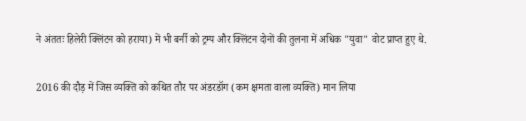ने अंततः हिलेरी क्लिंटन को हराया) में भी बर्नी को ट्रम्प और क्लिंटन दोनों की तुलना में अधिक "युवा" वोट प्राप्त हुए थे.

2016 की दौड़ में जिस व्यक्ति को कथित तौर पर अंडरडॉग (कम क्षमता वाला व्यक्ति) मान लिया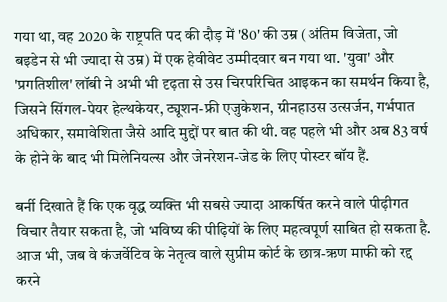गया था, वह 2020 के राष्ट्रपति पद की दौड़ में '80' की उम्र (अंतिम विजेता, जो बइडेन से भी ज्यादा से उम्र) में एक हेवीवेट उम्मीदवार बन गया था. 'युवा' और 'प्रगतिशील' लॉबी ने अभी भी दृढ़ता से उस चिरपरिचित आइकन का समर्थन किया है, जिसने सिंगल-पेयर हेल्थकेयर, ट्यूशन-फ्री एजुकेशन, ग्रीनहाउस उत्सर्जन, गर्भपात अधिकार, समावेशिता जैसे आदि मुद्दों पर बात की थी. वह पहले भी और अब 83 वर्ष के होने के बाद भी मिलेनियल्स और जेनरेशन-जेड के लिए पोस्टर बॉय हैं.

बर्नी दिखाते हैं कि एक वृद्ध व्यक्ति भी सबसे ज्यादा आकर्षित करने वाले पीढ़ीगत विचार तैयार सकता है, जो भविष्य की पीढ़ियों के लिए महत्वपूर्ण साबित हो सकता है. आज भी, जब वे कंजर्वेटिव के नेतृत्व वाले सुप्रीम कोर्ट के छात्र-ऋण माफी को रद्द करने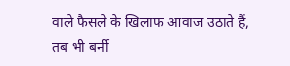वाले फैसले के खिलाफ आवाज उठाते हैं, तब भी बर्नी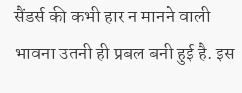सैंडर्स की कभी हार न मानने वाली भावना उतनी ही प्रबल बनी हुई है. इस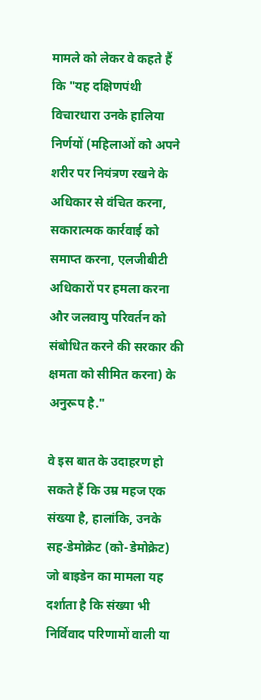मामले को लेकर वे कहते हैं कि "यह दक्षिणपंथी विचारधारा उनके हालिया निर्णयों (महिलाओं को अपने शरीर पर नियंत्रण रखने के अधिकार से वंचित करना, सकारात्मक कार्रवाई को समाप्त करना, एलजीबीटी अधिकारों पर हमला करना और जलवायु परिवर्तन को संबोधित करने की सरकार की क्षमता को सीमित करना) के अनुरूप है."

वे इस बात के उदाहरण हो सकते हैं कि उम्र महज एक संख्या है, हालांकि, उनके सह-डेमोक्रेट (को-डेमोक्रेट) जो बाइडेन का मामला यह दर्शाता है कि संख्या भी निर्विवाद परिणामों वाली या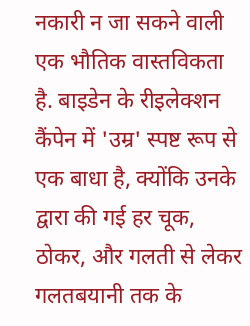नकारी न जा सकने वाली एक भौतिक वास्तविकता है. बाइडेन के रीइलेक्शन कैंपेन में 'उम्र' स्पष्ट रूप से एक बाधा है, क्योंकि उनके द्वारा की गई हर चूक, ठोकर, और गलती से लेकर गलतबयानी तक के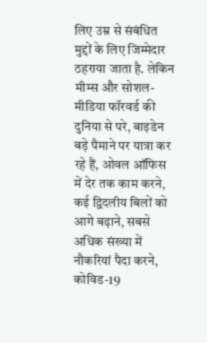लिए उम्र से संबंधित मुद्दों के लिए जिम्मेदार ठहराया जाता है. लेकिन मीम्स और सोशल-मीडिया फॉरवर्ड की दुनिया से परे, बाइडेन बड़े पैमाने पर यात्रा कर रहे हैं, ओवल ऑफिस में देर तक काम करने, कई द्विदलीय बिलों को आगे बढ़ाने, सबसे अधिक संख्या में नौकरियां पैदा करने, कोविड-19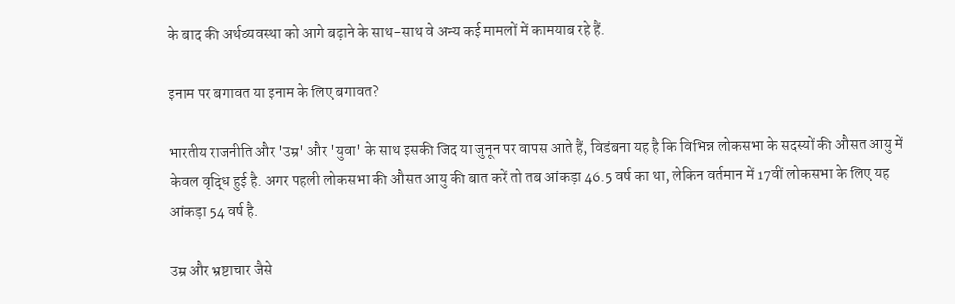के बाद की अर्थव्यवस्था को आगे बढ़ाने के साथ-साथ वे अन्य कई मामलों में कामयाब रहे हैं.

इनाम पर बगावत या इनाम के लिए बगावत?

भारतीय राजनीति और 'उम्र' और 'युवा' के साथ इसकी जिद या जुनून पर वापस आते हैं, विडंबना यह है कि विभिन्न लोकसभा के सदस्यों की औसत आयु में केवल वृद्धि हुई है. अगर पहली लोकसभा की औसत आयु की बात करें तो तब आंकड़ा 46.5 वर्ष का था, लेकिन वर्तमान में 17वीं लोकसभा के लिए यह आंकड़ा 54 वर्ष है.

उम्र और भ्रष्टाचार जैसे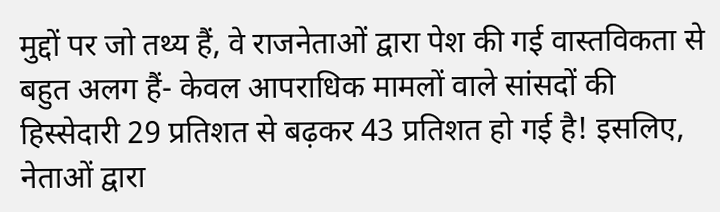मुद्दों पर जो तथ्य हैं, वे राजनेताओं द्वारा पेश की गई वास्तविकता से बहुत अलग हैं- केवल आपराधिक मामलों वाले सांसदों की हिस्सेदारी 29 प्रतिशत से बढ़कर 43 प्रतिशत हो गई है! इसलिए, नेताओं द्वारा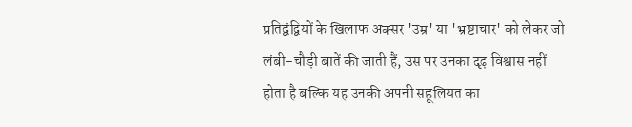प्रतिद्वंद्वियों के खिलाफ अक्सर 'उम्र' या 'भ्रष्टाचार' को लेकर जो लंबी-चौड़ी बातें की जाती हैं, उस पर उनका दृढ़ विश्वास नहीं होता है बल्कि यह उनकी अपनी सहूलियत का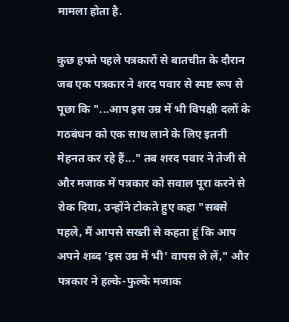मामला होता है.

कुछ हफ्ते पहले पत्रकारों से बातचीत के दौरान जब एक पत्रकार ने शरद पवार से स्पष्ट रूप से पूछा कि "...आप इस उम्र में भी विपक्षी दलों के गठबंधन को एक साथ लाने के लिए इतनी मेहनत कर रहे हैं..." तब शरद पवार ने तेजी से और मजाक में पत्रकार को सवाल पूरा करने से रोक दिया, उन्होंने टोकते हुए कहा "सबसे पहले, मैं आपसे सख्ती से कहता हूं कि आप अपने शब्द 'इस उम्र में भी' वापस ले लें," और पत्रकार ने हल्के-फुल्के मजाक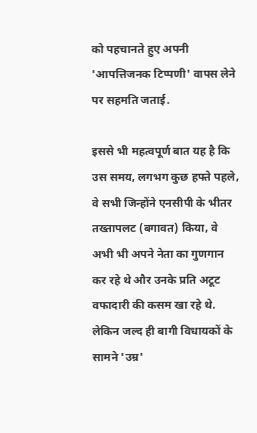को पहचानते हुए अपनी 'आपत्तिजनक टिप्पणी' वापस लेने पर सहमति जताई.

इससे भी महत्वपूर्ण बात यह है कि उस समय, लगभग कुछ हफ्ते पहले, वे सभी जिन्होंने एनसीपी के भीतर तख्तापलट (बगावत) किया, वे अभी भी अपने नेता का गुणगान कर रहे थे और उनके प्रति अटूट वफादारी की कसम खा रहे थे. लेकिन जल्द ही बागी विधायकों के सामने 'उम्र'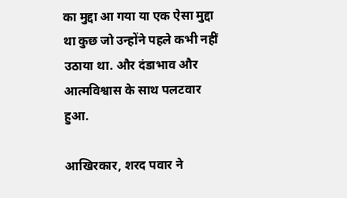का मुद्दा आ गया या एक ऐसा मुद्दा था कुछ जो उन्होंने पहले कभी नहीं उठाया था. और दंडाभाव और आत्मविश्वास के साथ पलटवार हुआ.

आखिरकार, शरद पवार ने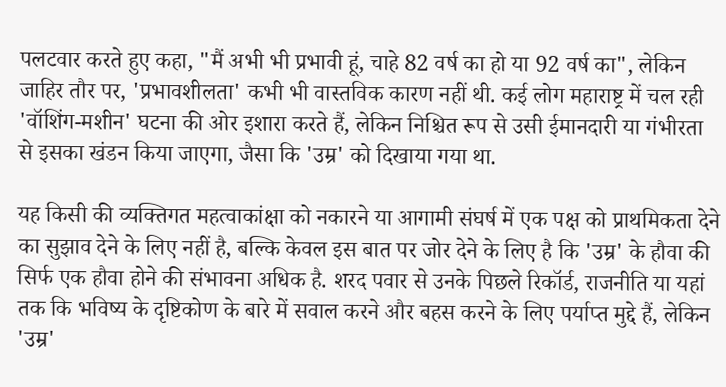पलटवार करते हुए कहा, "मैं अभी भी प्रभावी हूं, चाहे 82 वर्ष का हो या 92 वर्ष का", लेकिन जाहिर तौर पर, 'प्रभावशीलता' कभी भी वास्तविक कारण नहीं थी. कई लोग महाराष्ट्र में चल रही 'वॉशिंग-मशीन' घटना की ओर इशारा करते हैं, लेकिन निश्चित रूप से उसी ईमानदारी या गंभीरता से इसका खंडन किया जाएगा, जैसा कि 'उम्र' को दिखाया गया था.

यह किसी की व्यक्तिगत महत्वाकांक्षा को नकारने या आगामी संघर्ष में एक पक्ष को प्राथमिकता देने का सुझाव देने के लिए नहीं है, बल्कि केवल इस बात पर जोर देने के लिए है कि 'उम्र' के हौवा की सिर्फ एक हौवा होने की संभावना अधिक है. शरद पवार से उनके पिछले रिकॉर्ड, राजनीति या यहां तक कि भविष्य के दृष्टिकोण के बारे में सवाल करने और बहस करने के लिए पर्याप्त मुद्दे हैं, लेकिन 'उम्र'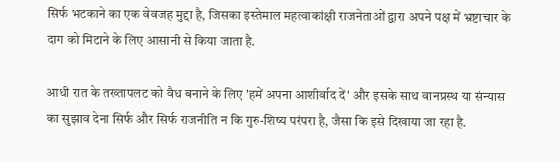सिर्फ भटकाने का एक वेवजह मुद्दा है, जिसका इस्तेमाल महत्वाकांक्षी राजनेताओं द्वारा अपने पक्ष में भ्रष्टाचार के दाग को मिटाने के लिए आसानी से किया जाता है.

आधी रात के तख्तापलट को वैध बनाने के लिए 'हमें अपना आशीर्वाद दें' और इसके साथ वानप्रस्थ या संन्यास का सुझाव देना सिर्फ और सिर्फ राजनीति न कि गुरु-शिष्य परंपरा है, जैसा कि इसे दिखाया जा रहा है.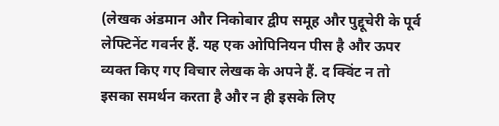(लेखक अंडमान और निकोबार द्वीप समूह और पुद्दूचेरी के पूर्व लेफ्टिनेंट गवर्नर हैं. यह एक ओपिनियन पीस है और ऊपर व्यक्त किए गए विचार लेखक के अपने हैं. द क्विंट न तो इसका समर्थन करता है और न ही इसके लिए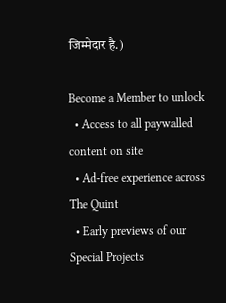जिम्मेदार है.)

Become a Member to unlock
  • Access to all paywalled content on site
  • Ad-free experience across The Quint
  • Early previews of our Special Projects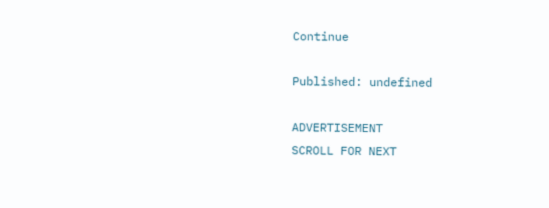Continue

Published: undefined

ADVERTISEMENT
SCROLL FOR NEXT